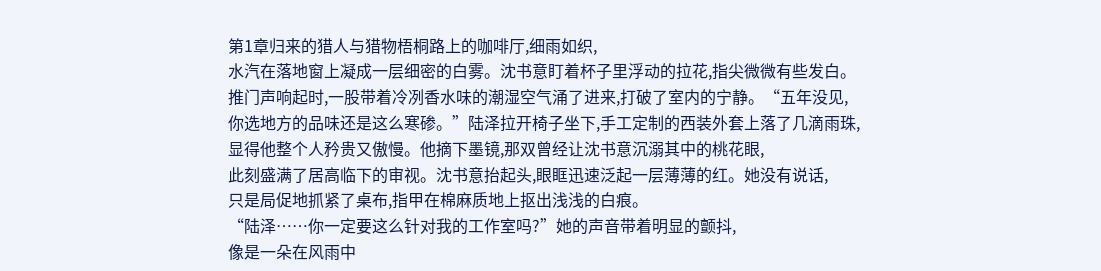第1章归来的猎人与猎物梧桐路上的咖啡厅,细雨如织,
水汽在落地窗上凝成一层细密的白雾。沈书意盯着杯子里浮动的拉花,指尖微微有些发白。
推门声响起时,一股带着冷冽香水味的潮湿空气涌了进来,打破了室内的宁静。“五年没见,
你选地方的品味还是这么寒碜。”陆泽拉开椅子坐下,手工定制的西装外套上落了几滴雨珠,
显得他整个人矜贵又傲慢。他摘下墨镜,那双曾经让沈书意沉溺其中的桃花眼,
此刻盛满了居高临下的审视。沈书意抬起头,眼眶迅速泛起一层薄薄的红。她没有说话,
只是局促地抓紧了桌布,指甲在棉麻质地上抠出浅浅的白痕。
“陆泽……你一定要这么针对我的工作室吗?”她的声音带着明显的颤抖,
像是一朵在风雨中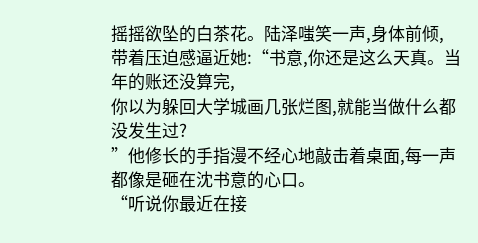摇摇欲坠的白茶花。陆泽嗤笑一声,身体前倾,
带着压迫感逼近她:“书意,你还是这么天真。当年的账还没算完,
你以为躲回大学城画几张烂图,就能当做什么都没发生过?
”他修长的手指漫不经心地敲击着桌面,每一声都像是砸在沈书意的心口。
“听说你最近在接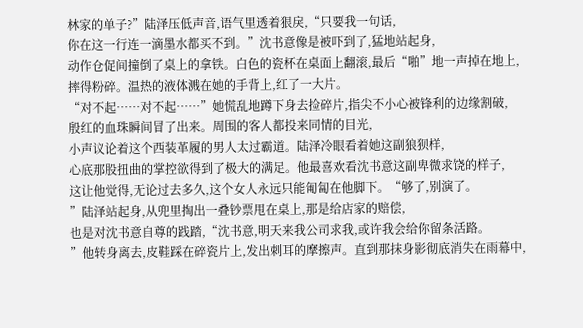林家的单子?”陆泽压低声音,语气里透着狠戾,“只要我一句话,
你在这一行连一滴墨水都买不到。”沈书意像是被吓到了,猛地站起身,
动作仓促间撞倒了桌上的拿铁。白色的瓷杯在桌面上翻滚,最后“啪”地一声掉在地上,
摔得粉碎。温热的液体溅在她的手背上,红了一大片。
“对不起……对不起……”她慌乱地蹲下身去捡碎片,指尖不小心被锋利的边缘割破,
殷红的血珠瞬间冒了出来。周围的客人都投来同情的目光,
小声议论着这个西装革履的男人太过霸道。陆泽冷眼看着她这副狼狈样,
心底那股扭曲的掌控欲得到了极大的满足。他最喜欢看沈书意这副卑微求饶的样子,
这让他觉得,无论过去多久,这个女人永远只能匍匐在他脚下。“够了,别演了。
”陆泽站起身,从兜里掏出一叠钞票甩在桌上,那是给店家的赔偿,
也是对沈书意自尊的践踏,“沈书意,明天来我公司求我,或许我会给你留条活路。
”他转身离去,皮鞋踩在碎瓷片上,发出刺耳的摩擦声。直到那抹身影彻底消失在雨幕中,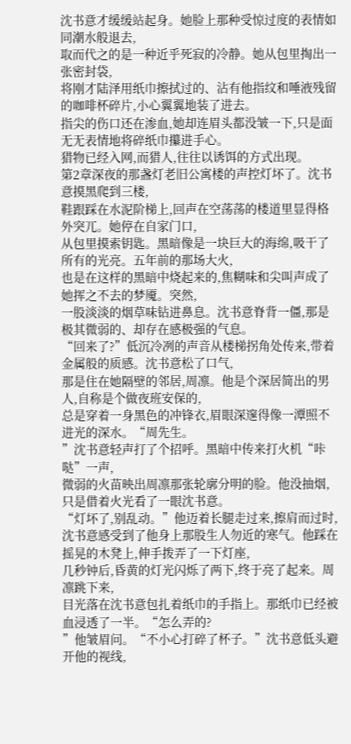沈书意才缓缓站起身。她脸上那种受惊过度的表情如同潮水般退去,
取而代之的是一种近乎死寂的冷静。她从包里掏出一张密封袋,
将刚才陆泽用纸巾擦拭过的、沾有他指纹和唾液残留的咖啡杯碎片,小心翼翼地装了进去。
指尖的伤口还在渗血,她却连眉头都没皱一下,只是面无无表情地将碎纸巾攥进手心。
猎物已经入网,而猎人,往往以诱饵的方式出现。
第2章深夜的那盏灯老旧公寓楼的声控灯坏了。沈书意摸黑爬到三楼,
鞋跟踩在水泥阶梯上,回声在空荡荡的楼道里显得格外突兀。她停在自家门口,
从包里摸索钥匙。黑暗像是一块巨大的海绵,吸干了所有的光亮。五年前的那场大火,
也是在这样的黑暗中烧起来的,焦糊味和尖叫声成了她挥之不去的梦魇。突然,
一股淡淡的烟草味钻进鼻息。沈书意脊背一僵,那是极其微弱的、却存在感极强的气息。
“回来了?”低沉冷冽的声音从楼梯拐角处传来,带着金属般的质感。沈书意松了口气,
那是住在她隔壁的邻居,周凛。他是个深居简出的男人,自称是个做夜班安保的,
总是穿着一身黑色的冲锋衣,眉眼深邃得像一潭照不进光的深水。“周先生。
”沈书意轻声打了个招呼。黑暗中传来打火机“咔哒”一声,
微弱的火苗映出周凛那张轮廓分明的脸。他没抽烟,只是借着火光看了一眼沈书意。
“灯坏了,别乱动。”他迈着长腿走过来,擦肩而过时,
沈书意感受到了他身上那股生人勿近的寒气。他踩在摇晃的木凳上,伸手拨弄了一下灯座,
几秒钟后,昏黄的灯光闪烁了两下,终于亮了起来。周凛跳下来,
目光落在沈书意包扎着纸巾的手指上。那纸巾已经被血浸透了一半。“怎么弄的?
”他皱眉问。“不小心打碎了杯子。”沈书意低头避开他的视线,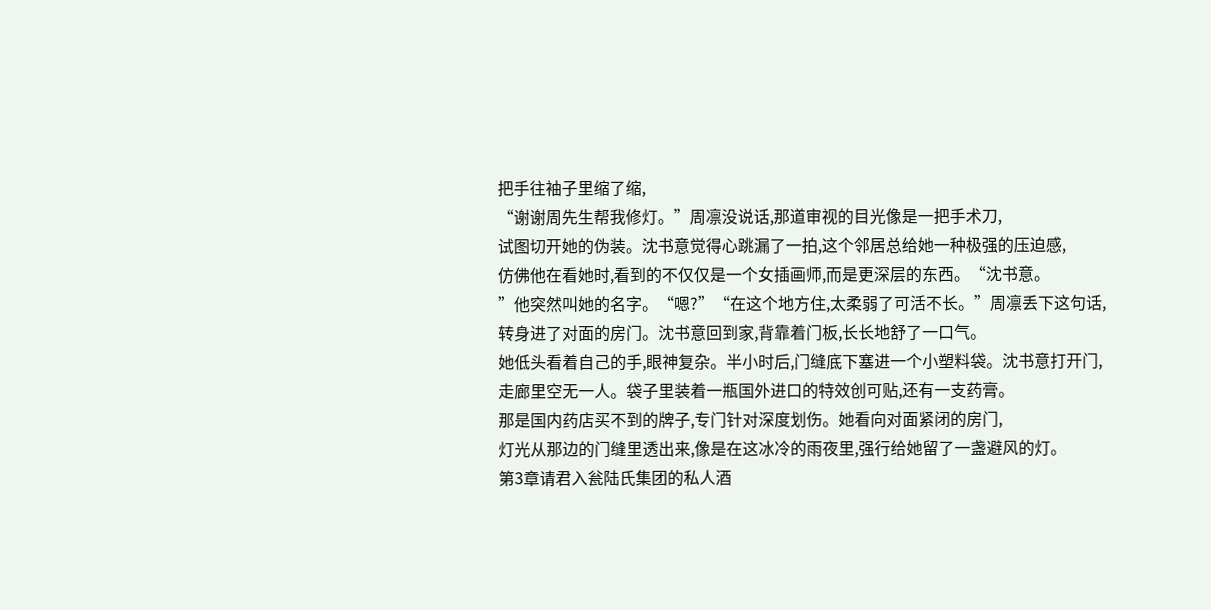把手往袖子里缩了缩,
“谢谢周先生帮我修灯。”周凛没说话,那道审视的目光像是一把手术刀,
试图切开她的伪装。沈书意觉得心跳漏了一拍,这个邻居总给她一种极强的压迫感,
仿佛他在看她时,看到的不仅仅是一个女插画师,而是更深层的东西。“沈书意。
”他突然叫她的名字。“嗯?”“在这个地方住,太柔弱了可活不长。”周凛丢下这句话,
转身进了对面的房门。沈书意回到家,背靠着门板,长长地舒了一口气。
她低头看着自己的手,眼神复杂。半小时后,门缝底下塞进一个小塑料袋。沈书意打开门,
走廊里空无一人。袋子里装着一瓶国外进口的特效创可贴,还有一支药膏。
那是国内药店买不到的牌子,专门针对深度划伤。她看向对面紧闭的房门,
灯光从那边的门缝里透出来,像是在这冰冷的雨夜里,强行给她留了一盏避风的灯。
第3章请君入瓮陆氏集团的私人酒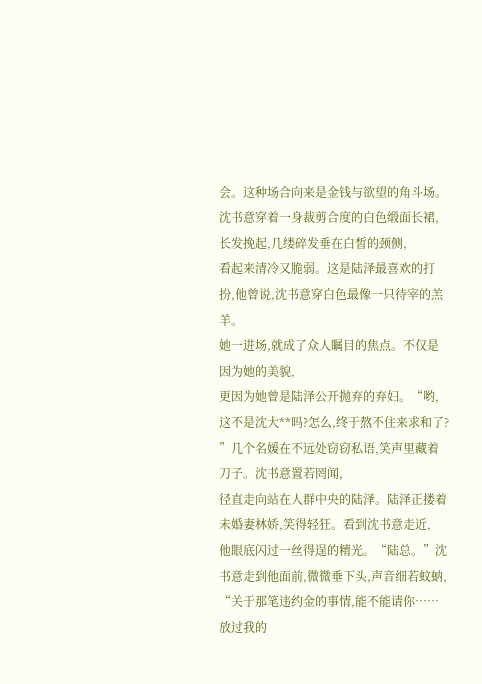会。这种场合向来是金钱与欲望的角斗场。
沈书意穿着一身裁剪合度的白色缎面长裙,长发挽起,几缕碎发垂在白皙的颈侧,
看起来清冷又脆弱。这是陆泽最喜欢的打扮,他曾说,沈书意穿白色最像一只待宰的羔羊。
她一进场,就成了众人瞩目的焦点。不仅是因为她的美貌,
更因为她曾是陆泽公开抛弃的弃妇。“哟,这不是沈大**吗?怎么,终于熬不住来求和了?
”几个名媛在不远处窃窃私语,笑声里藏着刀子。沈书意置若罔闻,
径直走向站在人群中央的陆泽。陆泽正搂着未婚妻林娇,笑得轻狂。看到沈书意走近,
他眼底闪过一丝得逞的精光。“陆总。”沈书意走到他面前,微微垂下头,声音细若蚊蚋,
“关于那笔违约金的事情,能不能请你……放过我的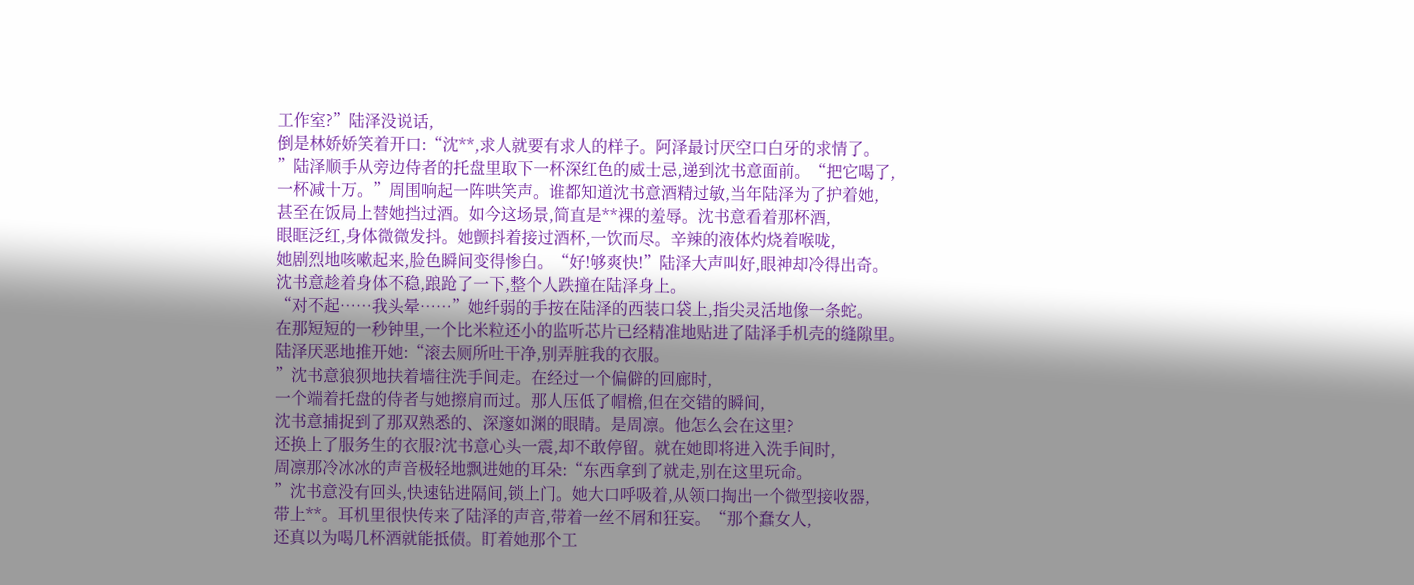工作室?”陆泽没说话,
倒是林娇娇笑着开口:“沈**,求人就要有求人的样子。阿泽最讨厌空口白牙的求情了。
”陆泽顺手从旁边侍者的托盘里取下一杯深红色的威士忌,递到沈书意面前。“把它喝了,
一杯减十万。”周围响起一阵哄笑声。谁都知道沈书意酒精过敏,当年陆泽为了护着她,
甚至在饭局上替她挡过酒。如今这场景,简直是**裸的羞辱。沈书意看着那杯酒,
眼眶泛红,身体微微发抖。她颤抖着接过酒杯,一饮而尽。辛辣的液体灼烧着喉咙,
她剧烈地咳嗽起来,脸色瞬间变得惨白。“好!够爽快!”陆泽大声叫好,眼神却冷得出奇。
沈书意趁着身体不稳,踉跄了一下,整个人跌撞在陆泽身上。
“对不起……我头晕……”她纤弱的手按在陆泽的西装口袋上,指尖灵活地像一条蛇。
在那短短的一秒钟里,一个比米粒还小的监听芯片已经精准地贴进了陆泽手机壳的缝隙里。
陆泽厌恶地推开她:“滚去厕所吐干净,别弄脏我的衣服。
”沈书意狼狈地扶着墙往洗手间走。在经过一个偏僻的回廊时,
一个端着托盘的侍者与她擦肩而过。那人压低了帽檐,但在交错的瞬间,
沈书意捕捉到了那双熟悉的、深邃如渊的眼睛。是周凛。他怎么会在这里?
还换上了服务生的衣服?沈书意心头一震,却不敢停留。就在她即将进入洗手间时,
周凛那冷冰冰的声音极轻地飘进她的耳朵:“东西拿到了就走,别在这里玩命。
”沈书意没有回头,快速钻进隔间,锁上门。她大口呼吸着,从领口掏出一个微型接收器,
带上**。耳机里很快传来了陆泽的声音,带着一丝不屑和狂妄。“那个蠢女人,
还真以为喝几杯酒就能抵债。盯着她那个工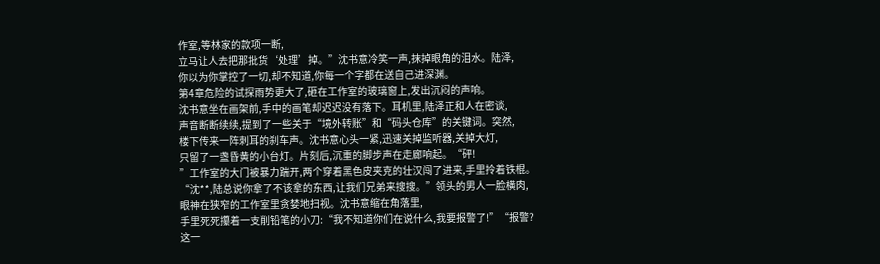作室,等林家的款项一断,
立马让人去把那批货‘处理’掉。”沈书意冷笑一声,抹掉眼角的泪水。陆泽,
你以为你掌控了一切,却不知道,你每一个字都在送自己进深渊。
第4章危险的试探雨势更大了,砸在工作室的玻璃窗上,发出沉闷的声响。
沈书意坐在画架前,手中的画笔却迟迟没有落下。耳机里,陆泽正和人在密谈,
声音断断续续,提到了一些关于“境外转账”和“码头仓库”的关键词。突然,
楼下传来一阵刺耳的刹车声。沈书意心头一紧,迅速关掉监听器,关掉大灯,
只留了一盏昏黄的小台灯。片刻后,沉重的脚步声在走廊响起。“砰!
”工作室的大门被暴力踹开,两个穿着黑色皮夹克的壮汉闯了进来,手里拎着铁棍。
“沈**,陆总说你拿了不该拿的东西,让我们兄弟来搜搜。”领头的男人一脸横肉,
眼神在狭窄的工作室里贪婪地扫视。沈书意缩在角落里,
手里死死攥着一支削铅笔的小刀:“我不知道你们在说什么,我要报警了!”“报警?
这一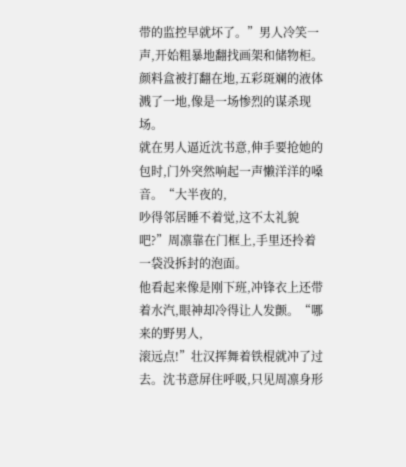带的监控早就坏了。”男人冷笑一声,开始粗暴地翻找画架和储物柜。
颜料盒被打翻在地,五彩斑斓的液体溅了一地,像是一场惨烈的谋杀现场。
就在男人逼近沈书意,伸手要抢她的包时,门外突然响起一声懒洋洋的嗓音。“大半夜的,
吵得邻居睡不着觉,这不太礼貌吧?”周凛靠在门框上,手里还拎着一袋没拆封的泡面。
他看起来像是刚下班,冲锋衣上还带着水汽,眼神却冷得让人发颤。“哪来的野男人,
滚远点!”壮汉挥舞着铁棍就冲了过去。沈书意屏住呼吸,只见周凛身形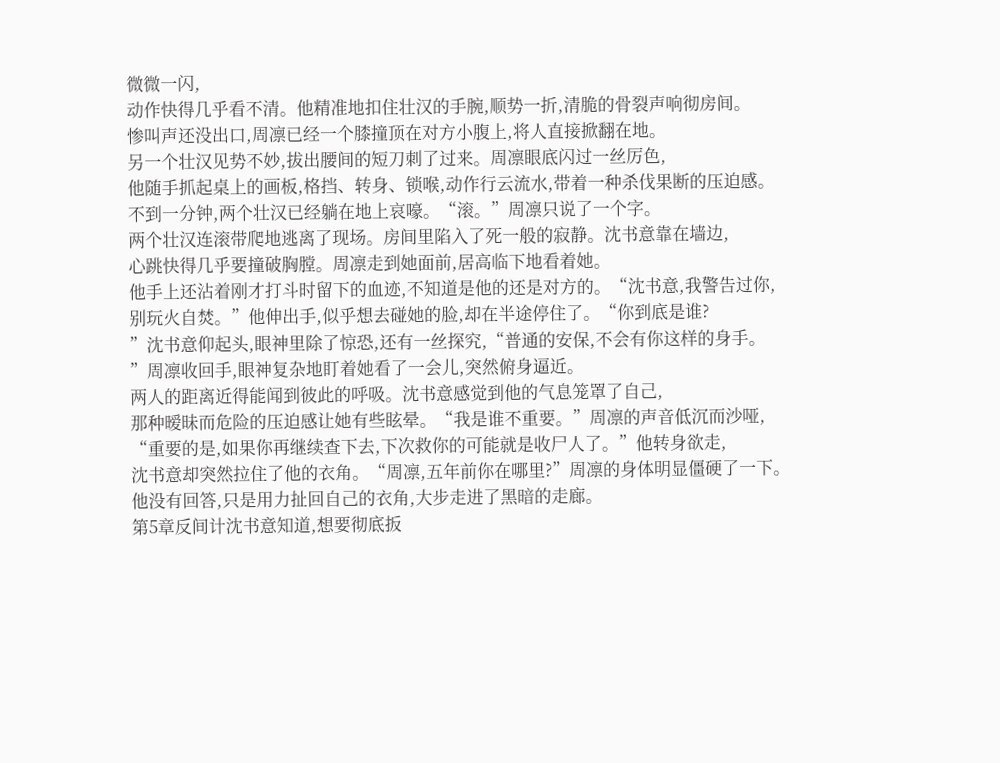微微一闪,
动作快得几乎看不清。他精准地扣住壮汉的手腕,顺势一折,清脆的骨裂声响彻房间。
惨叫声还没出口,周凛已经一个膝撞顶在对方小腹上,将人直接掀翻在地。
另一个壮汉见势不妙,拔出腰间的短刀刺了过来。周凛眼底闪过一丝厉色,
他随手抓起桌上的画板,格挡、转身、锁喉,动作行云流水,带着一种杀伐果断的压迫感。
不到一分钟,两个壮汉已经躺在地上哀嚎。“滚。”周凛只说了一个字。
两个壮汉连滚带爬地逃离了现场。房间里陷入了死一般的寂静。沈书意靠在墙边,
心跳快得几乎要撞破胸膛。周凛走到她面前,居高临下地看着她。
他手上还沾着刚才打斗时留下的血迹,不知道是他的还是对方的。“沈书意,我警告过你,
别玩火自焚。”他伸出手,似乎想去碰她的脸,却在半途停住了。“你到底是谁?
”沈书意仰起头,眼神里除了惊恐,还有一丝探究,“普通的安保,不会有你这样的身手。
”周凛收回手,眼神复杂地盯着她看了一会儿,突然俯身逼近。
两人的距离近得能闻到彼此的呼吸。沈书意感觉到他的气息笼罩了自己,
那种暧昧而危险的压迫感让她有些眩晕。“我是谁不重要。”周凛的声音低沉而沙哑,
“重要的是,如果你再继续查下去,下次救你的可能就是收尸人了。”他转身欲走,
沈书意却突然拉住了他的衣角。“周凛,五年前你在哪里?”周凛的身体明显僵硬了一下。
他没有回答,只是用力扯回自己的衣角,大步走进了黑暗的走廊。
第5章反间计沈书意知道,想要彻底扳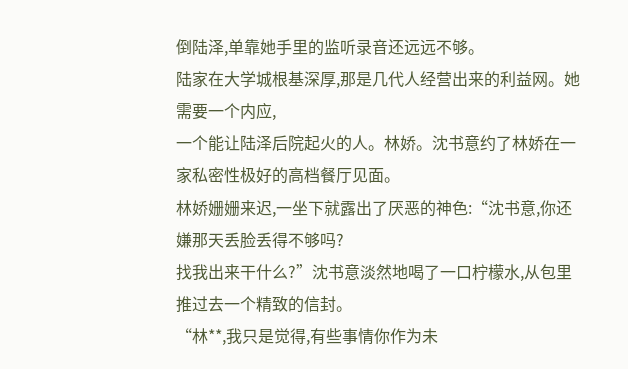倒陆泽,单靠她手里的监听录音还远远不够。
陆家在大学城根基深厚,那是几代人经营出来的利益网。她需要一个内应,
一个能让陆泽后院起火的人。林娇。沈书意约了林娇在一家私密性极好的高档餐厅见面。
林娇姗姗来迟,一坐下就露出了厌恶的神色:“沈书意,你还嫌那天丢脸丢得不够吗?
找我出来干什么?”沈书意淡然地喝了一口柠檬水,从包里推过去一个精致的信封。
“林**,我只是觉得,有些事情你作为未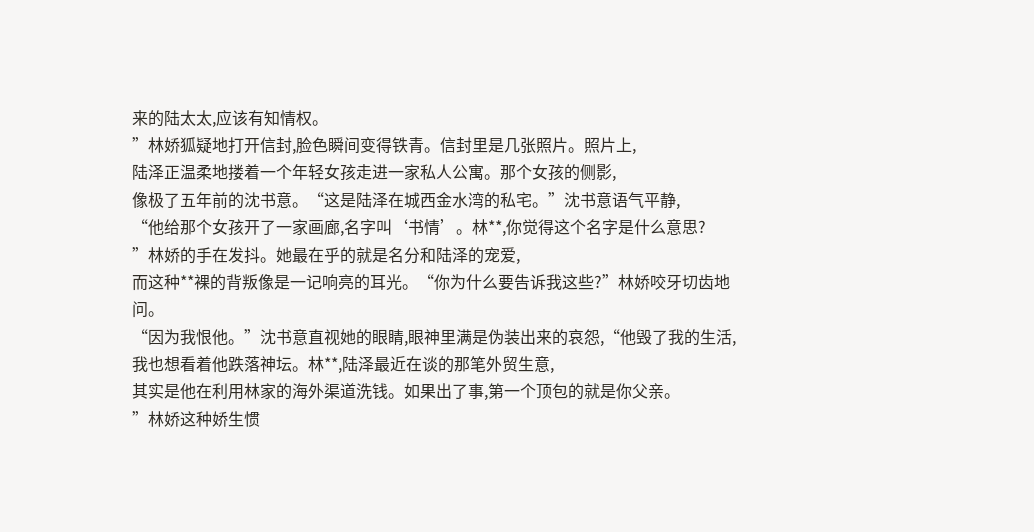来的陆太太,应该有知情权。
”林娇狐疑地打开信封,脸色瞬间变得铁青。信封里是几张照片。照片上,
陆泽正温柔地搂着一个年轻女孩走进一家私人公寓。那个女孩的侧影,
像极了五年前的沈书意。“这是陆泽在城西金水湾的私宅。”沈书意语气平静,
“他给那个女孩开了一家画廊,名字叫‘书情’。林**,你觉得这个名字是什么意思?
”林娇的手在发抖。她最在乎的就是名分和陆泽的宠爱,
而这种**裸的背叛像是一记响亮的耳光。“你为什么要告诉我这些?”林娇咬牙切齿地问。
“因为我恨他。”沈书意直视她的眼睛,眼神里满是伪装出来的哀怨,“他毁了我的生活,
我也想看着他跌落神坛。林**,陆泽最近在谈的那笔外贸生意,
其实是他在利用林家的海外渠道洗钱。如果出了事,第一个顶包的就是你父亲。
”林娇这种娇生惯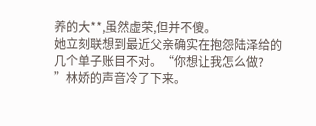养的大**,虽然虚荣,但并不傻。
她立刻联想到最近父亲确实在抱怨陆泽给的几个单子账目不对。“你想让我怎么做?
”林娇的声音冷了下来。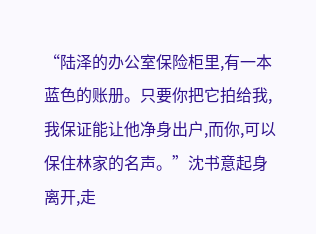“陆泽的办公室保险柜里,有一本蓝色的账册。只要你把它拍给我,
我保证能让他净身出户,而你,可以保住林家的名声。”沈书意起身离开,走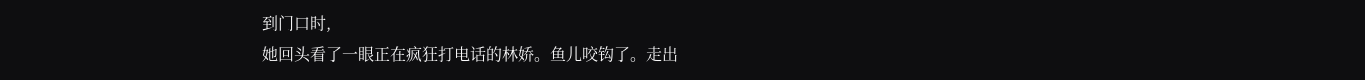到门口时,
她回头看了一眼正在疯狂打电话的林娇。鱼儿咬钩了。走出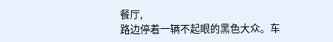餐厅,
路边停着一辆不起眼的黑色大众。车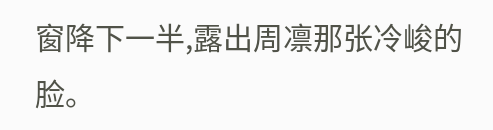窗降下一半,露出周凛那张冷峻的脸。